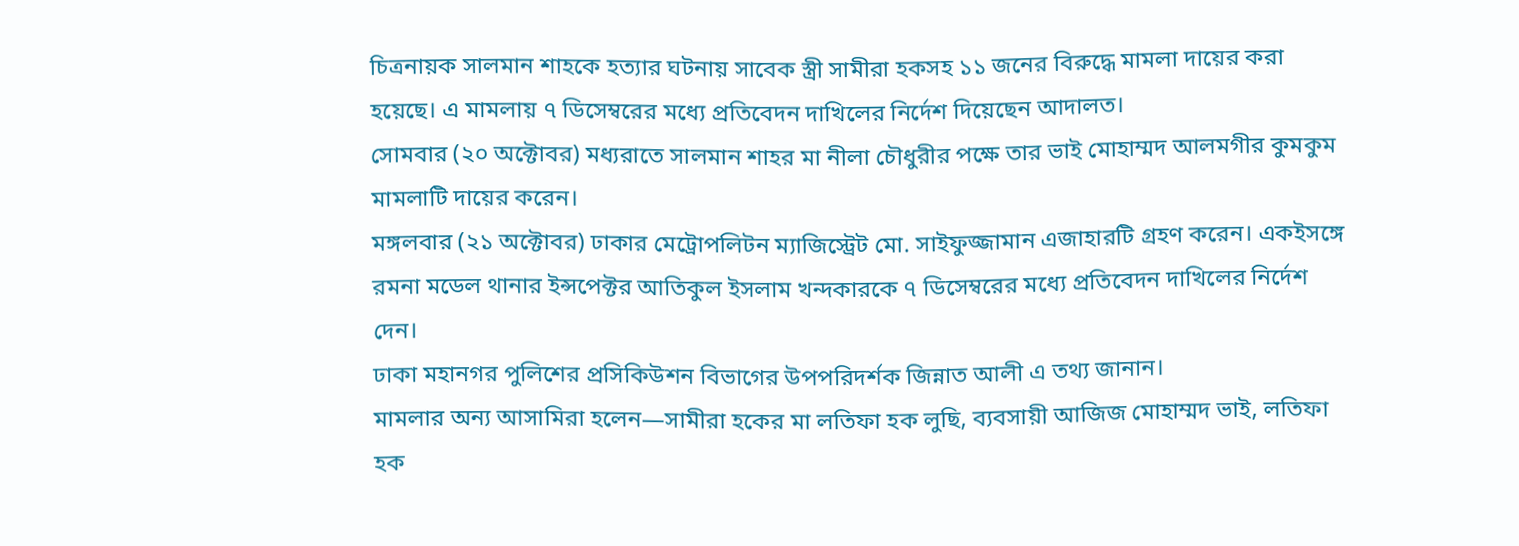চিত্রনায়ক সালমান শাহকে হত্যার ঘটনায় সাবেক স্ত্রী সামীরা হকসহ ১১ জনের বিরুদ্ধে মামলা দায়ের করা হয়েছে। এ মামলায় ৭ ডিসেম্বরের মধ্যে প্রতিবেদন দাখিলের নির্দেশ দিয়েছেন আদালত।
সোমবার (২০ অক্টোবর) মধ্যরাতে সালমান শাহর মা নীলা চৌধুরীর পক্ষে তার ভাই মোহাম্মদ আলমগীর কুমকুম মামলাটি দায়ের করেন।
মঙ্গলবার (২১ অক্টোবর) ঢাকার মেট্রোপলিটন ম্যাজিস্ট্রেট মো. সাইফুজ্জামান এজাহারটি গ্রহণ করেন। একইসঙ্গে রমনা মডেল থানার ইন্সপেক্টর আতিকুল ইসলাম খন্দকারকে ৭ ডিসেম্বরের মধ্যে প্রতিবেদন দাখিলের নির্দেশ দেন।
ঢাকা মহানগর পুলিশের প্রসিকিউশন বিভাগের উপপরিদর্শক জিন্নাত আলী এ তথ্য জানান।
মামলার অন্য আসামিরা হলেন—সামীরা হকের মা লতিফা হক লুছি, ব্যবসায়ী আজিজ মোহাম্মদ ভাই, লতিফা হক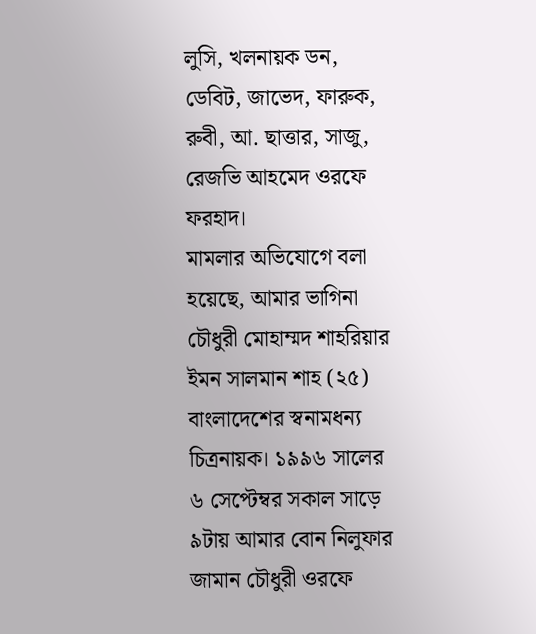লুসি, খলনায়ক ডন, ডেবিট, জাভেদ, ফারুক, রুবী, আ. ছাত্তার, সাজু, রেজভি আহমেদ ওরফে ফরহাদ।
মামলার অভিযোগে বলা হয়েছে, আমার ভাগিনা চৌধুরী মোহাম্মদ শাহরিয়ার ইমন সালমান শাহ (২৫) বাংলাদেশের স্বনামধন্য চিত্রনায়ক। ১৯৯৬ সালের ৬ সেপ্টেম্বর সকাল সাড়ে ৯টায় আমার বোন নিলুফার জামান চৌধুরী ওরফে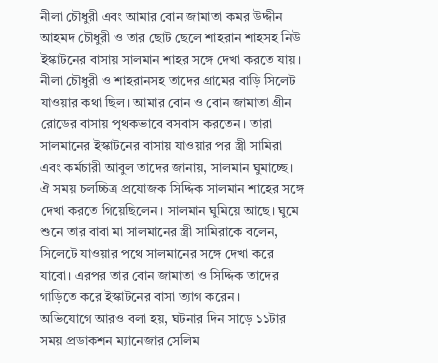নীলা চৌধুরী এবং আমার বোন জামাতা কমর উদ্দীন আহমদ চৌধুরী ও তার ছোট ছেলে শাহরান শাহসহ নিউ ইস্কাটনের বাসায় সালমান শাহর সঙ্গে দেখা করতে যায়। নীলা চৌধুরী ও শাহরানসহ তাদের গ্রামের বাড়ি সিলেট যাওয়ার কথা ছিল। আমার বোন ও বোন জামাতা গ্রীন রোডের বাসায় পৃথকভাবে বসবাস করতেন। তারা সালমানের ইস্কাটনের বাসায় যাওয়ার পর স্ত্রী সামিরা এবং কর্মচারী আবুল তাদের জানায়, সালমান ঘুমাচ্ছে। ঐ সময় চলচ্চিত্র প্রযোজক সিদ্দিক সালমান শাহের সঙ্গে দেখা করতে গিয়েছিলেন। সালমান ঘুমিয়ে আছে। ঘুমে শুনে তার বাবা মা সালমানের স্ত্রী সামিরাকে বলেন, সিলেটে যাওয়ার পথে সালমানের সঙ্গে দেখা করে যাবো। এরপর তার বোন জামাতা ও সিদ্দিক তাদের গাড়িতে করে ইস্কাটনের বাসা ত্যাগ করেন।
অভিযোগে আরও বলা হয়, ঘটনার দিন সাড়ে ১১টার সময় প্রডাকশন ম্যানেজার সেলিম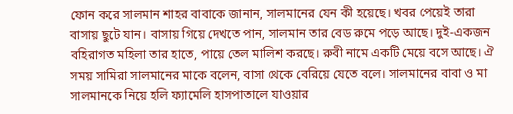ফোন করে সালমান শাহর বাবাকে জানান, সালমানের যেন কী হয়েছে। খবর পেয়েই তারা বাসায় ছুটে যান। বাসায় গিয়ে দেখতে পান, সালমান তার বেড রুমে পড়ে আছে। দুই-একজন বহিরাগত মহিলা তার হাতে, পায়ে তেল মালিশ করছে। রুবী নামে একটি মেয়ে বসে আছে। ঐ সময় সামিরা সালমানের মাকে বলেন, বাসা থেকে বেরিয়ে যেতে বলে। সালমানের বাবা ও মা সালমানকে নিয়ে হলি ফ্যামেলি হাসপাতালে যাওয়ার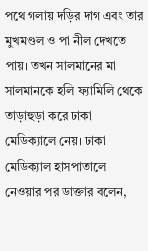পথে গলায় দড়ির দাগ এবং তার মুখমণ্ডল ও পা নীল দেখতে পায়। তখন সালমানের মা সালমানকে হলি ফ্যামিলি থেকে তাড়াহুড়া করে ঢাকা মেডিক্যালে নেয়। ঢাকা মেডিক্যাল হাসপাতালে নেওয়ার পর ডাক্তার বলেন,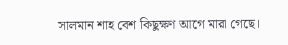সালমান শাহ বেশ কিছুক্ষণ আগে মারা গেছে।